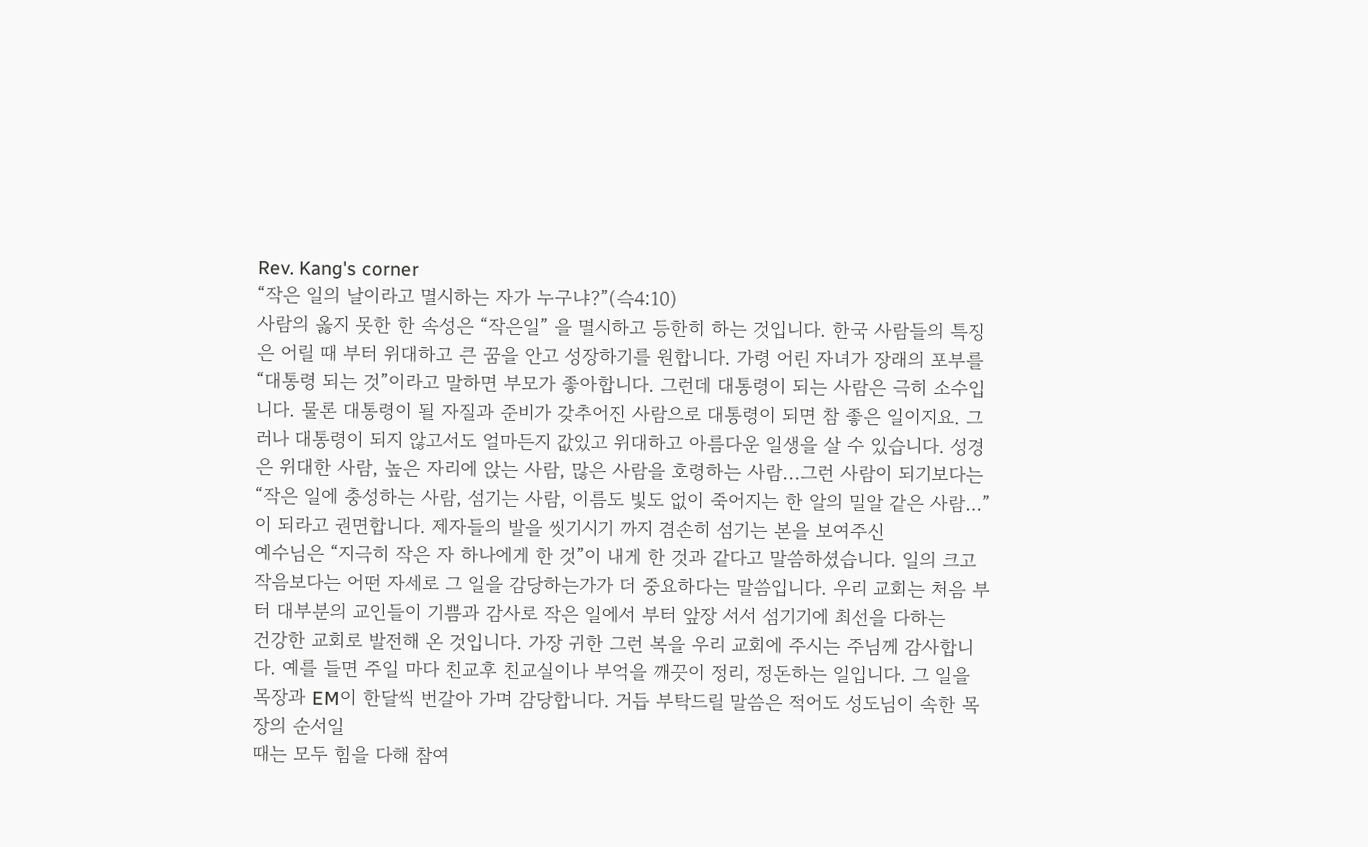Rev. Kang's corner
“작은 일의 날이라고 멸시하는 자가 누구냐?”(슥4:10)
사람의 옳지 못한 한 속성은 “작은일” 을 멸시하고 등한히 하는 것입니다. 한국 사람들의 특징은 어릴 때 부터 위대하고 큰 꿈을 안고 성장하기를 원합니다. 가령 어린 자녀가 장래의 포부를 “대통령 되는 것”이라고 말하면 부모가 좋아합니다. 그런데 대통령이 되는 사람은 극히 소수입니다. 물론 대통령이 될 자질과 준비가 갖추어진 사람으로 대통령이 되면 참 좋은 일이지요. 그러나 대통령이 되지 않고서도 얼마든지 값있고 위대하고 아름다운 일생을 살 수 있습니다. 성경은 위대한 사람, 높은 자리에 앉는 사람, 많은 사람을 호령하는 사람...그런 사람이 되기보다는 “작은 일에 충성하는 사람, 섬기는 사람, 이름도 빛도 없이 죽어지는 한 알의 밀알 같은 사람…”이 되라고 권면합니다. 제자들의 발을 씻기시기 까지 겸손히 섬기는 본을 보여주신
예수님은 “지극히 작은 자 하나에게 한 것”이 내게 한 것과 같다고 말씀하셨습니다. 일의 크고 작음보다는 어떤 자세로 그 일을 감당하는가가 더 중요하다는 말씀입니다. 우리 교회는 처음 부터 대부분의 교인들이 기쁨과 감사로 작은 일에서 부터 앞장 서서 섬기기에 최선을 다하는
건강한 교회로 발전해 온 것입니다. 가장 귀한 그런 복을 우리 교회에 주시는 주님께 감사합니다. 예를 들면 주일 마다 친교후 친교실이나 부억을 깨끗이 정리, 정돈하는 일입니다. 그 일을 목장과 EM이 한달씩 번갈아 가며 감당합니다. 거듭 부탁드릴 말씀은 적어도 성도님이 속한 목장의 순서일
때는 모두 힘을 다해 참여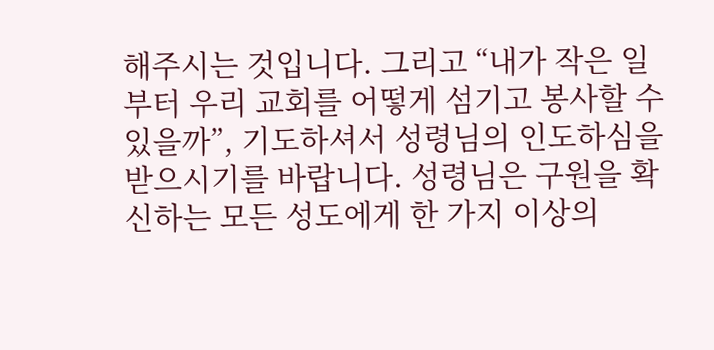해주시는 것입니다. 그리고 “내가 작은 일 부터 우리 교회를 어떻게 섬기고 봉사할 수 있을까”, 기도하셔서 성령님의 인도하심을 받으시기를 바랍니다. 성령님은 구원을 확신하는 모든 성도에게 한 가지 이상의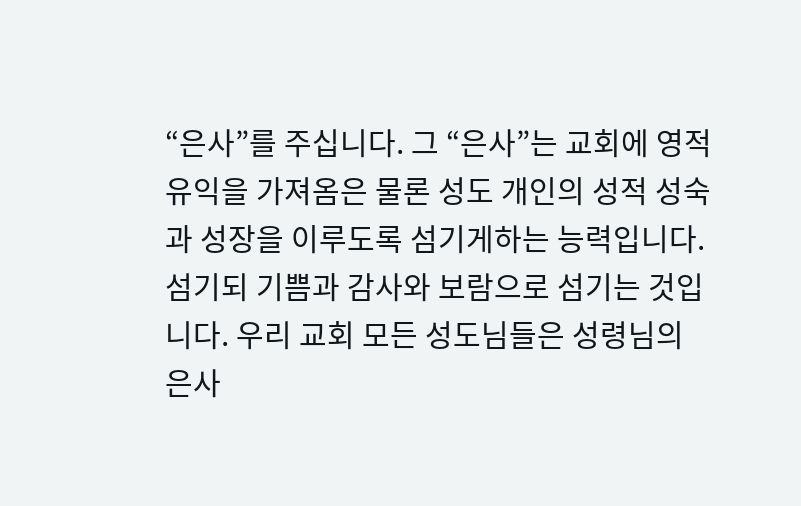“은사”를 주십니다. 그 “은사”는 교회에 영적 유익을 가져옴은 물론 성도 개인의 성적 성숙과 성장을 이루도록 섬기게하는 능력입니다. 섬기되 기쁨과 감사와 보람으로 섬기는 것입니다. 우리 교회 모든 성도님들은 성령님의 은사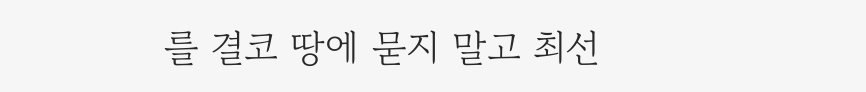를 결코 땅에 묻지 말고 최선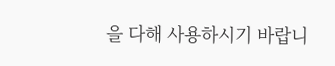을 다해 사용하시기 바랍니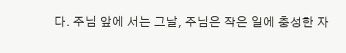다. 주님 앞에 서는 그날, 주님은 작은 일에 충성한 자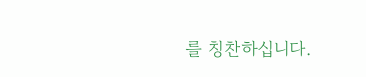를 칭찬하십니다.